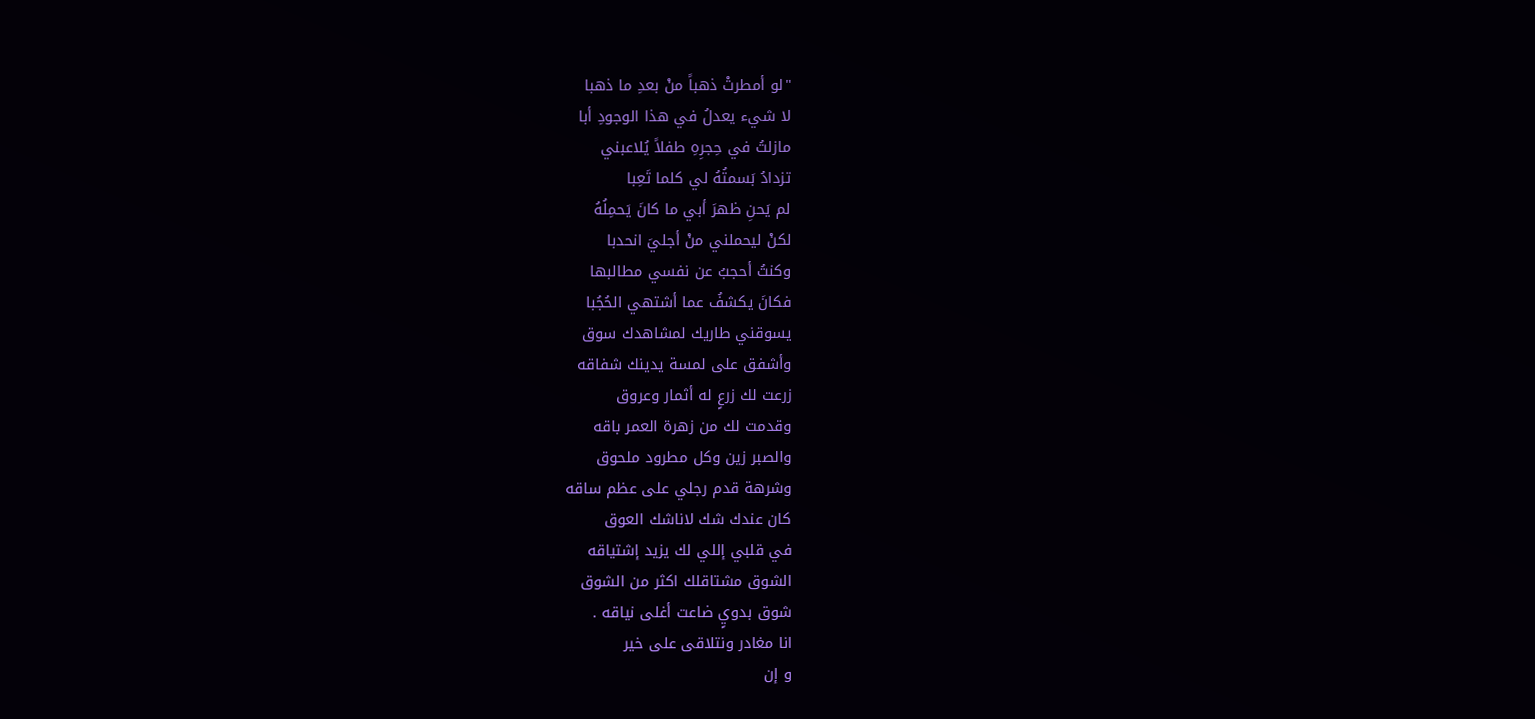"لو أمطرتْ ذهباً منْ بعدِ ما ذهبا
لا شيء يعدلُ في هذا الوجودِ أبا
مازلتُ في حِجرِهِ طفلاً يُلاعبني
تزدادُ بَسمتُهُ لي كلما تَعِبا
لم يَحنِ ظهرَ أبي ما كانَ يَحمِلُهُ
لكنْ ليحملني منْ أجليَ انحدبا
وكنتُ أحجبُ عن نفسي مطالبها
فكانَ يكشفُ عما أشتهي الحُجُبا
يسوقني طاريك لمشاهدك سوق
وأشفق على لمسة يدينك شفاقه
زرعت لك زرعٍ له أثمار وعروق
وقدمت لك من زهرة العمر باقه
والصبر زين وكل مطرود ملحوق
وشرهة قدم رجلي على عظم ساقه
كان عندك شك لاناشك العوق
في قلبي إللي لك يزيد إشتياقه
الشوق مشتاقلك اكثر من الشوق
شوق بدويٍ ضاعت أغلى نياقه .
انا مغادر ونتلاقى على خير
و إن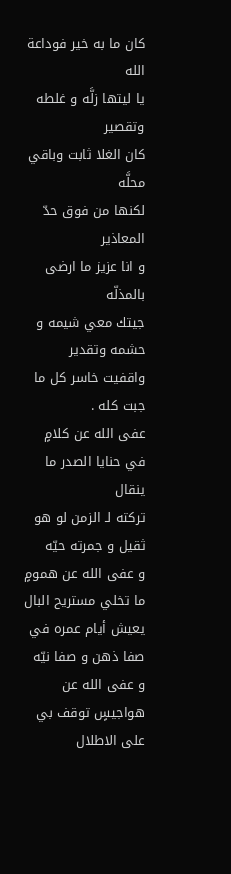كان ما به خير فوداعة الله
يا ليتها زلَّه و غلطه وتقصير
كان الغلا ثابت وباقي محلَّه
لكنها من فوق حدّ المعاذير
و انا عزيز ما ارضى بالمذلّه
جيتك معي شيمه و حشمه وتقدير
واقفيت خاسر كل ما جبت كله .
عفى الله عن كلامٍ في حنايا الصدر ما ينقال
تركته لـ الزمن لو هو ثقيل و جمرته حيّه
و عفى الله عن همومٍ ما تخلي مستريح البال
يعيش أيام عمره في صفا ذهن و صفا نيّه
و عفى الله عن هواجيسٍ توقف بي على الاطلال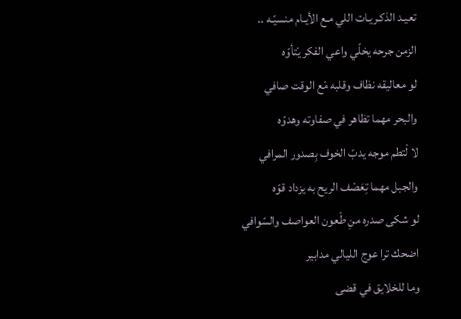تعيـد الذكـريـات اللي مـع الأيـام منسيّـه ..
الزمن جرحه يخلّي واعي الفكر يْتأوّه
لو معاليقه نظاف وقلبه مْع الوقت صافي
والبحر مهما تظاهر في صفاوته وهدوّه
لا لْتطم موجه يدبّ الخوف بِصدور المرافي
والجبل مهما تِعَصْف الريح به يزداد قوّه
لو شكى صدره منِ طْعون العواصف والسّوافي
اضحك ترا عوج الليالي مدابير
وما للخلايق في قضى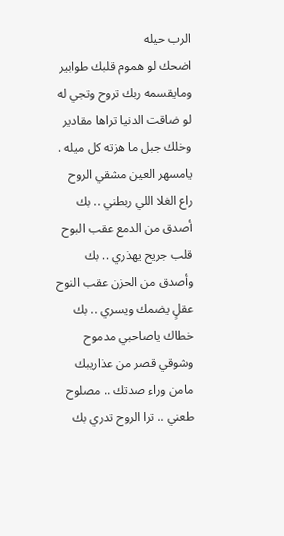الرب حيله
اضحك لو هموم قلبك طوابير
ومايقسمه ربك تروح وتجي له
لو ضاقت الدنيا تراها مقادير
وخلك جبل ما هزته كل ميله .
يامسهر العين مشقي الروح
راع الغلا اللي ربطني .. بك
أصدق من الدمع عقب البوح
قلب جريح يهذري .. بك
وأصدق من الحزن عقب النوح
عقلٍ يضمك ويسري .. بك
خطاك ياصاحبي مدموح
وشوقي قصر من عذاريبك
مامن وراء صدتك .. مصلوح
طعني .. ترا الروح تدري بك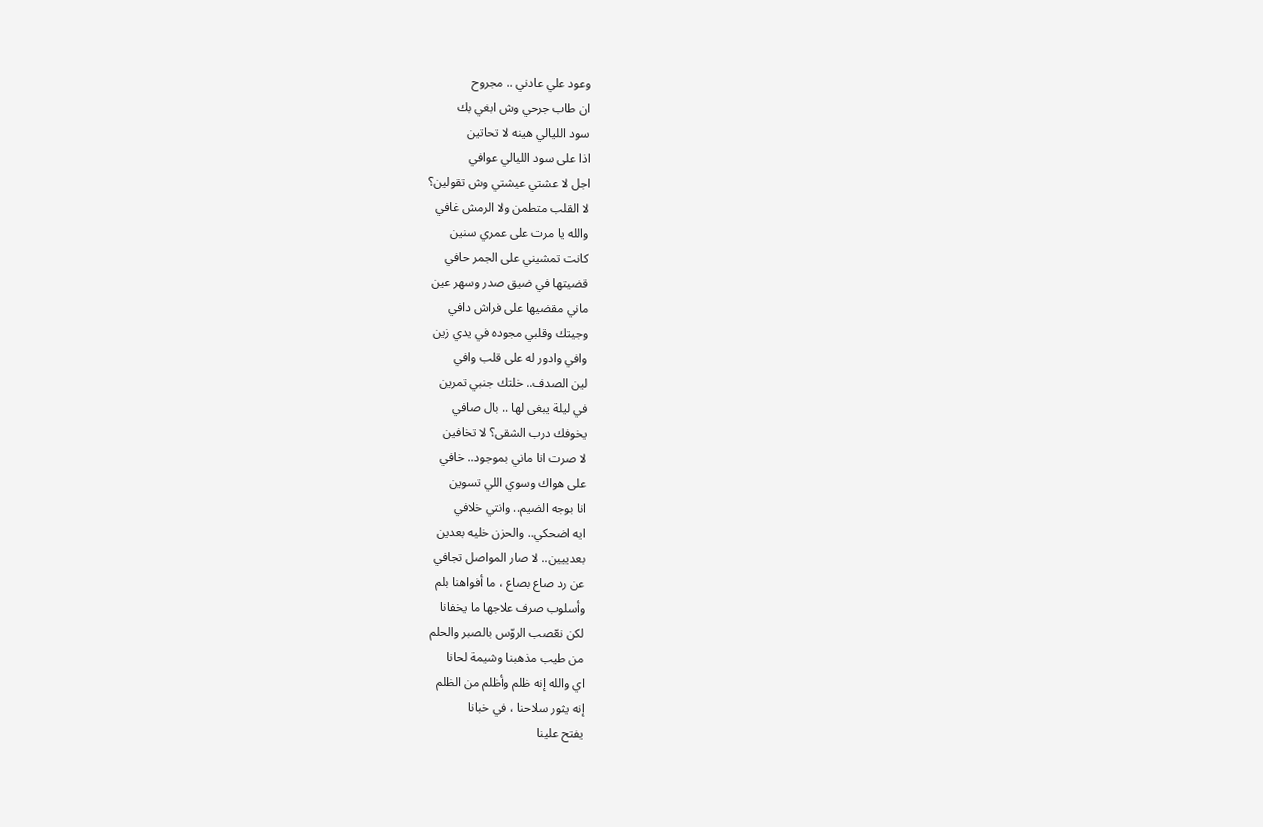وعود علي عادني .. مجروح
ان طاب جرحي وش ابغي بك
سود الليالي هينه لا تحاتين
اذا على سود الليالي عوافي
اجل لا عشتي عيشتي وش تقولين؟
لا القلب متطمن ولا الرمش غافي
والله يا مرت على عمري سنين
كانت تمشيني على الجمر حافي
قضيتها في ضيق صدر وسهر عين
ماني مقضيها على فراش دافي
وجيتك وقلبي مجوده في يدي زين
وافي وادور له على قلب وافي
لين الصدف.. خلتك جنبي تمرين
في ليلة يبغى لها .. بال صافي
يخوفك درب الشقى؟ لا تخافين
لا صرت انا ماني بموجود.. خافي
على هواك وسوي اللي تسوين
انا بوجه الضيم.. وانتي خلافي
ايه اضحكي.. والحزن خليه بعدين
بعدييين.. لا صار المواصل تجافي
عن رد صاع بصاع ، ما أفواهنا بلم
وأسلوب صرف علاجها ما يخفانا
لكن نعّصب الروّس بالصبر والحلم
من طيب مذهبنا وشيمة لحانا
اي والله إنه ظلم وأظلم من الظلم
إنه يثور سلاحنا ، في خبانا
يفتح علينا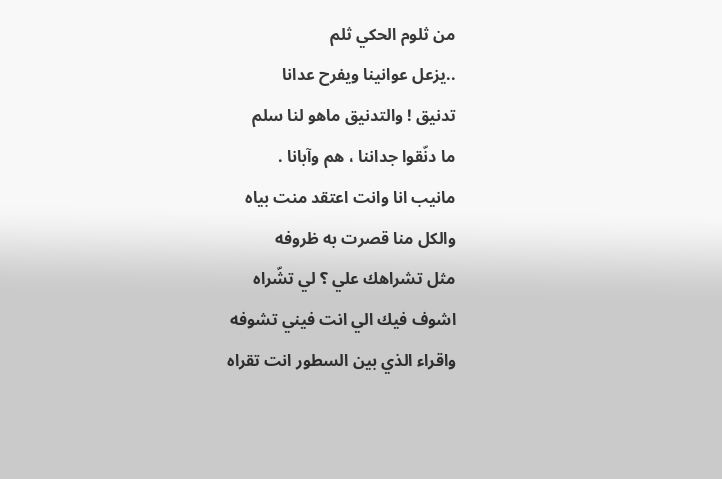من ثلوم الحكي ثلم
..يزعل عوانينا ويفرح عدانا
تدنيق ! والتدنيق ماهو لنا سلم
ما دنّقوا جداننا ، هم وآبانا .
مانيب انا وانت اعتقد منت بياه
والكل منا قصرت به ظروفه
مثل تشراهك علي ؟ لي تشّراه
اشوف فيك الي انت فيني تشوفه
واقراء الذي بين السطور انت تقراه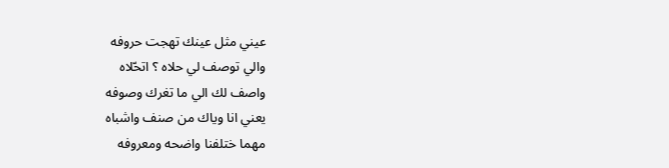عيني مثل عينك تهجت حروفه
والي توصف لي حلاه ؟ اتحّلاه
واصف لك الي ما تغرك وصوفه
يعني انا وياك من صنف واشباه
مهما ختلفنا واضحه ومعروفه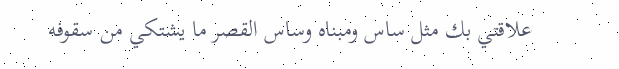علاقتي بك مثل ساس ومبناه وساس القصر ما يشتكي من سقوفه